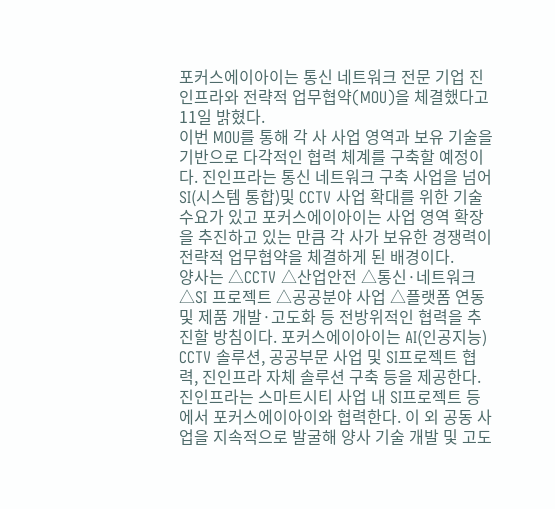포커스에이아이는 통신 네트워크 전문 기업 진인프라와 전략적 업무협약(MOU)을 체결했다고 11일 밝혔다.
이번 MOU를 통해 각 사 사업 영역과 보유 기술을 기반으로 다각적인 협력 체계를 구축할 예정이다. 진인프라는 통신 네트워크 구축 사업을 넘어 SI(시스템 통합)및 CCTV 사업 확대를 위한 기술 수요가 있고 포커스에이아이는 사업 영역 확장을 추진하고 있는 만큼 각 사가 보유한 경쟁력이 전략적 업무협약을 체결하게 된 배경이다.
양사는 △CCTV △산업안전 △통신·네트워크 △SI 프로젝트 △공공분야 사업 △플랫폼 연동 및 제품 개발·고도화 등 전방위적인 협력을 추진할 방침이다. 포커스에이아이는 AI(인공지능) CCTV 솔루션, 공공부문 사업 및 SI프로젝트 협력, 진인프라 자체 솔루션 구축 등을 제공한다. 진인프라는 스마트시티 사업 내 SI프로젝트 등에서 포커스에이아이와 협력한다. 이 외 공동 사업을 지속적으로 발굴해 양사 기술 개발 및 고도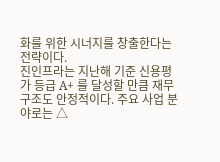화를 위한 시너지를 창출한다는 전략이다.
진인프라는 지난해 기준 신용평가 등급 A+ 를 달성할 만큼 재무구조도 안정적이다. 주요 사업 분야로는 △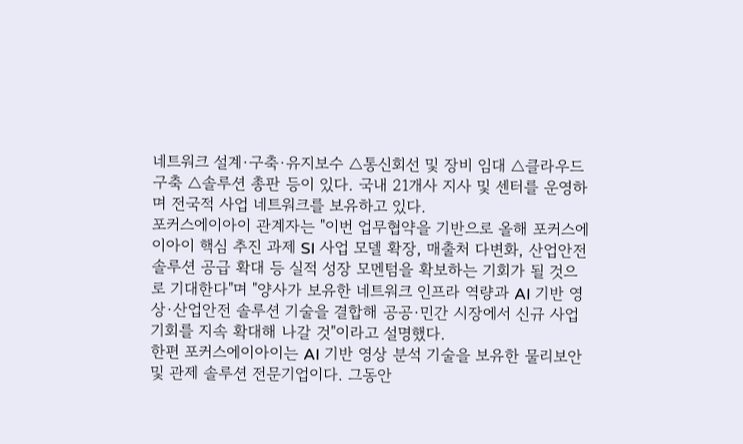네트워크 설계·구축·유지보수 △통신회선 및 장비 임대 △클라우드 구축 △솔루션 총판 등이 있다. 국내 21개사 지사 및 센터를 운영하며 전국적 사업 네트워크를 보유하고 있다.
포커스에이아이 관계자는 "이번 업무협약을 기반으로 올해 포커스에이아이 핵심 추진 과제 SI 사업 모델 확장, 매출처 다변화, 산업안전 솔루션 공급 확대 등 실적 성장 모멘텀을 확보하는 기회가 될 것으로 기대한다"며 "양사가 보유한 네트워크 인프라 역량과 AI 기반 영상·산업안전 솔루션 기술을 결합해 공공·민간 시장에서 신규 사업 기회를 지속 확대해 나갈 것"이라고 설명했다.
한편 포커스에이아이는 AI 기반 영상 분석 기술을 보유한 물리보안 및 관제 솔루션 전문기업이다. 그동안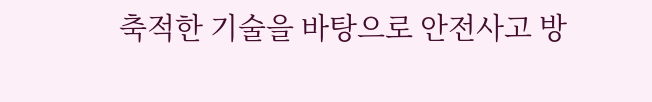축적한 기술을 바탕으로 안전사고 방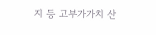지 등 고부가가치 산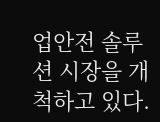업안전 솔루션 시장을 개척하고 있다.